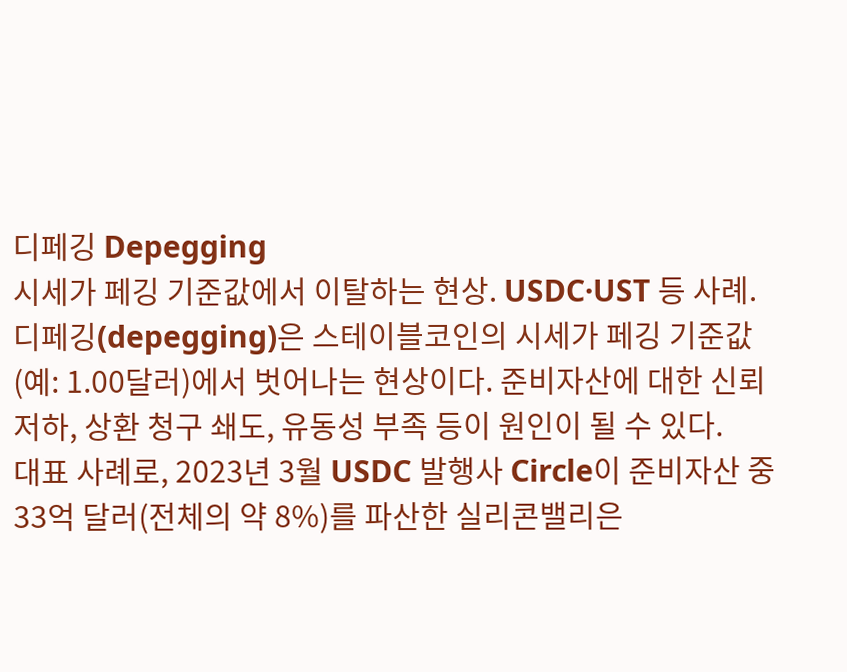디페깅 Depegging
시세가 페깅 기준값에서 이탈하는 현상. USDC·UST 등 사례.
디페깅(depegging)은 스테이블코인의 시세가 페깅 기준값(예: 1.00달러)에서 벗어나는 현상이다. 준비자산에 대한 신뢰 저하, 상환 청구 쇄도, 유동성 부족 등이 원인이 될 수 있다.
대표 사례로, 2023년 3월 USDC 발행사 Circle이 준비자산 중 33억 달러(전체의 약 8%)를 파산한 실리콘밸리은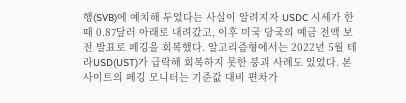행(SVB)에 예치해 두었다는 사실이 알려지자 USDC 시세가 한때 0.87달러 아래로 내려갔고, 이후 미국 당국의 예금 전액 보전 발표로 페깅을 회복했다. 알고리즘형에서는 2022년 5월 테라USD(UST)가 급락해 회복하지 못한 붕괴 사례도 있었다. 본 사이트의 페깅 모니터는 기준값 대비 편차가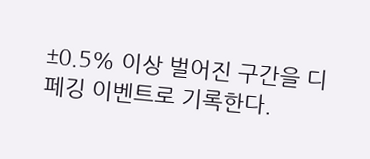±0.5% 이상 벌어진 구간을 디페깅 이벤트로 기록한다.